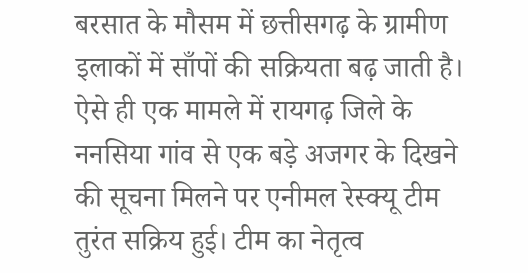बरसात के मौसम में छत्तीसगढ़ के ग्रामीण इलाकों में साँपों की सक्रियता बढ़ जाती है। ऐसे ही एक मामले में रायगढ़ जिले के ननसिया गांव से एक बड़े अजगर के दिखने की सूचना मिलने पर एनीमल रेस्क्यू टीम तुरंत सक्रिय हुई। टीम का नेतृत्व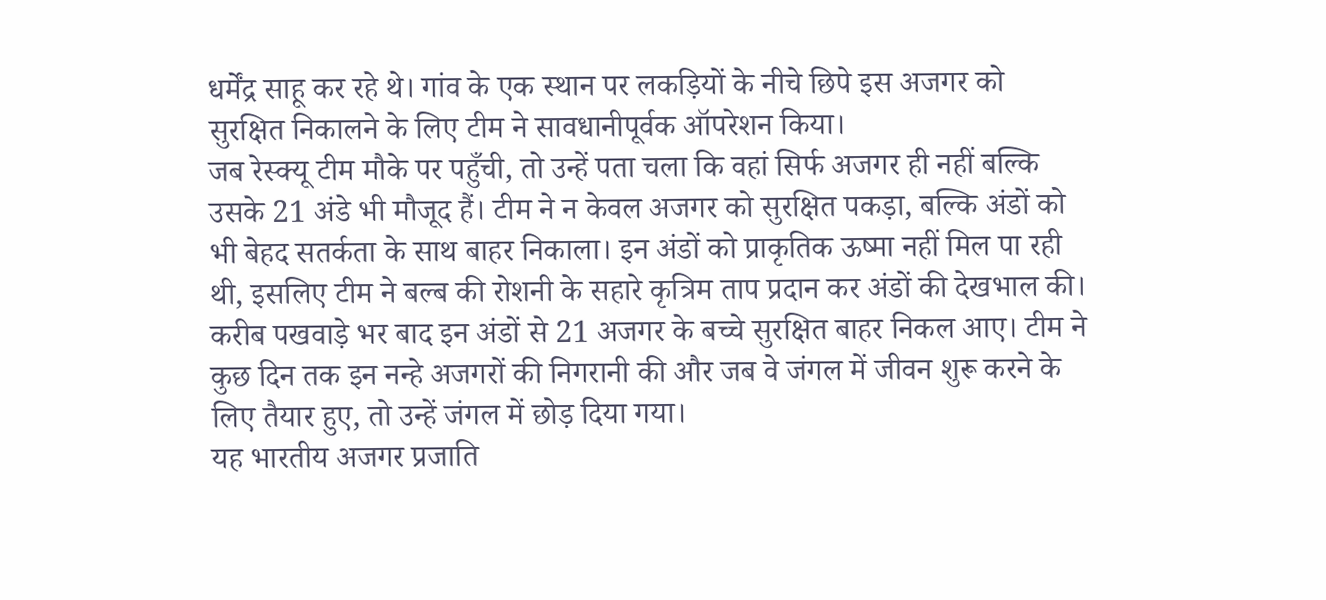धर्मेंद्र साहू कर रहे थे। गांव के एक स्थान पर लकड़ियों के नीचे छिपे इस अजगर को सुरक्षित निकालने के लिए टीम ने सावधानीपूर्वक ऑपरेशन किया।
जब रेस्क्यू टीम मौके पर पहुँची, तो उन्हें पता चला कि वहां सिर्फ अजगर ही नहीं बल्कि उसके 21 अंडे भी मौजूद हैं। टीम ने न केवल अजगर को सुरक्षित पकड़ा, बल्कि अंडों को भी बेहद सतर्कता के साथ बाहर निकाला। इन अंडों को प्राकृतिक ऊष्मा नहीं मिल पा रही थी, इसलिए टीम ने बल्ब की रोशनी के सहारे कृत्रिम ताप प्रदान कर अंडों की देखभाल की।
करीब पखवाड़े भर बाद इन अंडों से 21 अजगर के बच्चे सुरक्षित बाहर निकल आए। टीम ने कुछ दिन तक इन नन्हे अजगरों की निगरानी की और जब वे जंगल में जीवन शुरू करने के लिए तैयार हुए, तो उन्हें जंगल में छोड़ दिया गया।
यह भारतीय अजगर प्रजाति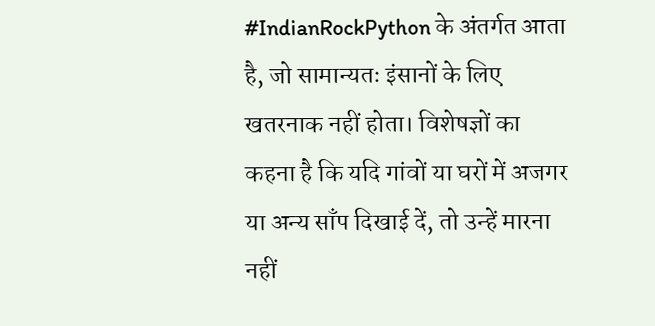#IndianRockPython के अंतर्गत आता है, जो सामान्यतः इंसानों के लिए खतरनाक नहीं होता। विशेषज्ञों का कहना है कि यदि गांवों या घरों में अजगर या अन्य साँप दिखाई दें, तो उन्हें मारना नहीं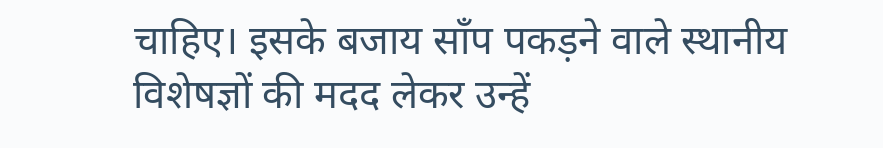चाहिए। इसके बजाय साँप पकड़ने वाले स्थानीय विशेषज्ञों की मदद लेकर उन्हें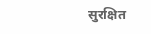सुरक्षित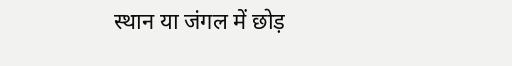स्थान या जंगल में छोड़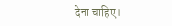देना चाहिए।